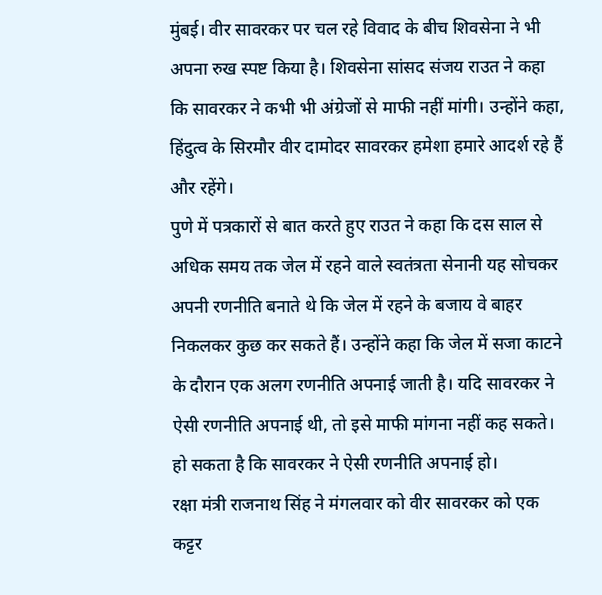मुंबई। वीर सावरकर पर चल रहे विवाद के बीच शिवसेना ने भी अपना रुख स्पष्ट किया है। शिवसेना सांसद संजय राउत ने कहा कि सावरकर ने कभी भी अंग्रेजों से माफी नहीं मांगी। उन्होंने कहा, हिंदुत्व के सिरमौर वीर दामोदर सावरकर हमेशा हमारे आदर्श रहे हैं और रहेंगे।
पुणे में पत्रकारों से बात करते हुए राउत ने कहा कि दस साल से अधिक समय तक जेल में रहने वाले स्वतंत्रता सेनानी यह सोचकर अपनी रणनीति बनाते थे कि जेल में रहने के बजाय वे बाहर निकलकर कुछ कर सकते हैं। उन्होंने कहा कि जेल में सजा काटने के दौरान एक अलग रणनीति अपनाई जाती है। यदि सावरकर ने ऐसी रणनीति अपनाई थी, तो इसे माफी मांगना नहीं कह सकते। हो सकता है कि सावरकर ने ऐसी रणनीति अपनाई हो।
रक्षा मंत्री राजनाथ सिंह ने मंगलवार को वीर सावरकर को एक कट्टर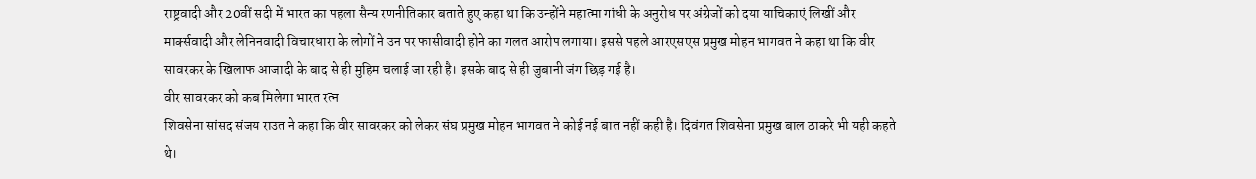राष्ट्रवादी और 20वीं सदी में भारत का पहला सैन्य रणनीतिकार बताते हुए कहा था कि उन्होंने महात्मा गांधी के अनुरोध पर अंग्रेजों को दया याचिकाएं लिखीं और मार्क्सवादी और लेनिनवादी विचारधारा के लोगों ने उन पर फासीवादी होने का गलत आरोप लगाया। इससे पहले आरएसएस प्रमुख मोहन भागवत ने कहा था कि वीर सावरकर के खिलाफ आजादी के बाद से ही मुहिम चलाई जा रही है। इसके बाद से ही जुबानी जंग छिड़ गई है।
वीर सावरकर को कब मिलेगा भारत रत्न
शिवसेना सांसद संजय राउत ने कहा कि वीर सावरकर को लेकर संघ प्रमुख मोहन भागवत ने कोई नई बात नहीं कही है। दिवंगत शिवसेना प्रमुख बाल ठाकरे भी यही कहते थे।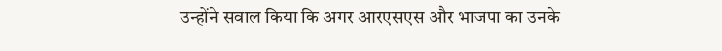उन्होंने सवाल किया कि अगर आरएसएस और भाजपा का उनके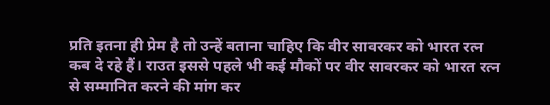प्रति इतना ही प्रेम है तो उन्हें बताना चाहिए कि वीर सावरकर को भारत रत्न कब दे रहे हैं। राउत इससे पहले भी कई मौकों पर वीर सावरकर को भारत रत्न से सम्मानित करने की मांग कर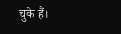चुके हैं।